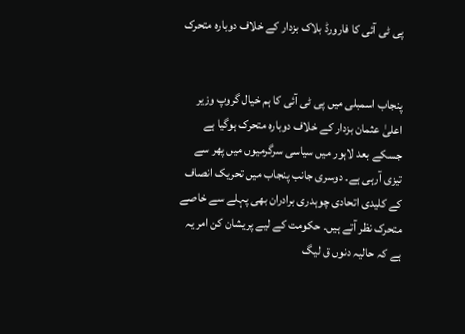پی ٹی آئی کا فارورڈ بلاک بزدار کے خلاف دوبارہ متحرک


پنجاب اسمبلی میں پی ٹی آئی کا ہم خیال گروپ وزیر اعلیٰ عثمان بزدار کے خلاف دوبارہ متحرک ہوگیا ہے جسکے بعد لاہور میں سیاسی سرگرمیوں میں پھر سے تیزی آرہی ہے۔ دوسری جانب پنجاب میں تحریک انصاف کے کلیدی اتحادی چوہدری برادران بھی پہلے سے خاصے متحرک نظر آتے ہیں۔ حکومت کے لیے پریشان کن امر یہ ہے کہ حالیہ دنوں ق لیگ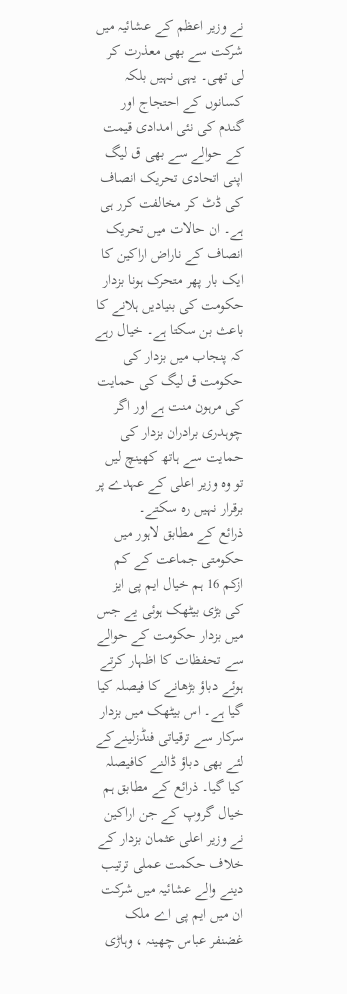نے وزیر اعظم کے عشائیہ میں شرکت سے بھی معذرت کر لی تھی۔ یہی نہیں بلکہ کسانوں کے احتجاج اور گندم کی نئی امدادی قیمت کے حوالے سے بھی ق لیگ اپنی اتحادی تحریک انصاف کی ڈٹ کر مخالفت کرر ہی ہے۔ ان حالات میں تحریک انصاف کے ناراض اراکین کا ایک بار پھر متحرک ہونا بزدار حکومت کی بنیادیں ہلانے کا باعث بن سکتا ہے۔ خیال رہے کہ پنجاب میں بزدار کی حکومت ق لیگ کی حمایت کی مرہون منت ہے اور اگر چوہدری برادران بزدار کی حمایت سے ہاتھ کھینچ لیں تو وہ وزیر اعلی کے عہدے پر برقرار نہیں رہ سکتے۔
ذرائع کے مطابق لاہور میں حکومتی جماعت کے کم ازکم 16 ہم خیال ایم پی ایز کی بڑی بیٹھک ہوئی یے جس میں بزدار حکومت کے حوالے سے تحفظات کا اظہار کرتے ہوئے دباؤ بڑھانے کا فیصلہ کیا گیا ہے۔ اس بیٹھک میں بزدار سرکار سے ترقیاتی فنڈزلینےکے لئے بھی دباؤ ڈالنے کافیصلہ کیا گیا۔ ذرائع کے مطابق ہم خیال گروپ کے جن اراکین نے وزیر اعلی عثمان بزدار کے خلاف حکمت عملی ترتیب دینے والے عشائیہ میں شرکت ان میں ایم پی اے ملک غضنفر عباس چھینہ ، وہاڑی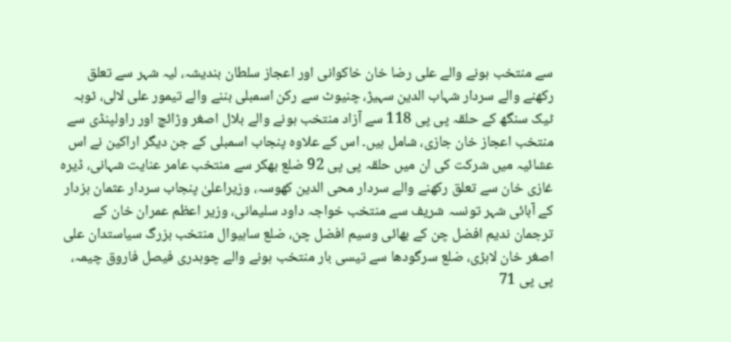سے منتخب ہونے والے علی رضا خان خاکوانی اور اعجاز سلطان بندیشہ، لیہ شہر سے تعلق رکھنے والے سردار شہاب الدین سہیڑ، چنیوٹ سے رکن اسمبلی بننے والے تیمور علی لالی، ٹوبہ ٹیک سنگھ کے حلقہ پی پی 118 سے آزاد منتخب ہونے والے بلال اصغر وڑائچ اور راولپنڈی سے منتخب اعجاز خان جازی، شامل ہیں۔ اس کے علاوہ پنجاب اسمبلی کے جن دیگر اراکین نے اس عشائیہ میں شرکت کی ان میں حلقہ پی پی 92 ضلع بھکر سے منتخب عامر عنایت شہانی، ڈیرہ غازی خان سے تعلق رکھنے والے سردار محی الدین کھوسہ، وزیراعلیٰ پنجاب سردار عثمان بزدار کے آبائی شہر تونسہ شریف سے منتخب خواجہ داود سلیمانی، وزیر اعظم عمران خان کے ترجمان ندیم افضل چن کے بھائی وسیم افضل چن، ضلع ساہیوال منتخب بزرگ سیاستدان علی اصغر خان لاہڑی، ضلع سرگودھا سے تیسی بار منتخب ہونے والے چوہدری فیصل فاروق چیمہ، پی پی 71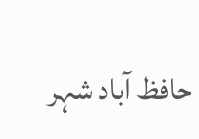حافظ آباد شہر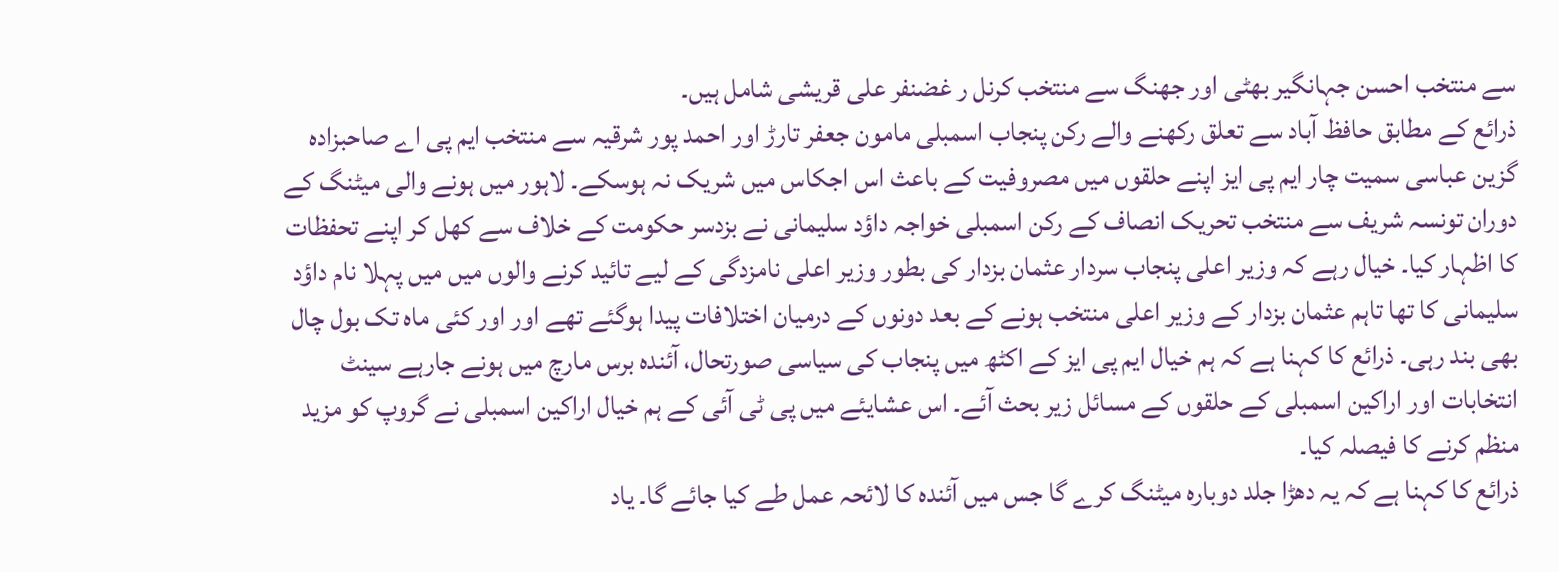سے منتخب احسن جہانگیر بھٹی اور جھنگ سے منتخب کرنل ر غضنفر علی قریشی شامل ہیں۔
ذرائع کے مطابق حافظ آباد سے تعلق رکھنے والے رکن پنجاب اسمبلی مامون جعفر تارڑ اور احمد پور شرقیہ سے منتخب ایم پی اے صاحبزادہ گزین عباسی سمیت چار ایم پی ایز اپنے حلقوں میں مصروفیت کے باعث اس اجکاس میں شریک نہ ہوسکے۔ لاہور میں ہونے والی میٹنگ کے دوران تونسہ شریف سے منتخب تحریک انصاف کے رکن اسمبلی خواجہ داؤد سلیمانی نے بزدسر حکومت کے خلاف سے کھل کر اپنے تحفظات کا اظہار کیا۔ خیال رہے کہ وزیر اعلی پنجاب سردار عثمان بزدار کی بطور وزیر اعلی نامزدگی کے لیے تائید کرنے والوں میں میں پہلا نام داؤد سلیمانی کا تھا تاہم عثمان بزدار کے وزیر اعلی منتخب ہونے کے بعد دونوں کے درمیان اختلافات پیدا ہوگئے تھے اور اور کئی ماہ تک بول چال بھی بند رہی۔ ذرائع کا کہنا ہے کہ ہم خیال ایم پی ایز کے اکٹھ میں پنجاب کی سیاسی صورتحال، آئندہ برس مارچ میں ہونے جارہے سینٹ انتخابات اور اراکین اسمبلی کے حلقوں کے مسائل زیر بحث آئے۔ اس عشایئے میں پی ٹی آئی کے ہم خیال اراکین اسمبلی نے گروپ کو مزید منظم کرنے کا فیصلہ کیا۔
ذرائع کا کہنا ہے کہ یہ دھڑا جلد دوبارہ میٹنگ کرے گا جس میں آئندہ کا لائحہ عمل طے کیا جائے گا۔ یاد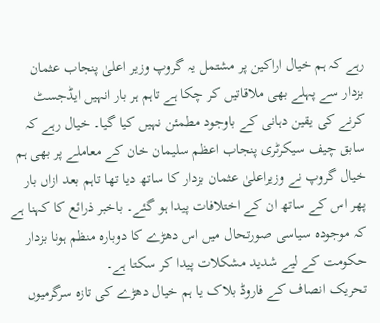رہے کہ ہم خیال اراکین پر مشتمل یہ گروپ وزیر اعلیٰ پنجاب عثمان بزدار سے پہلے بھی ملاقاتیں کر چکا ہے تاہم ہر بار انہیں ایڈجسٹ کرنے کی یقین دہانی کے باوجود مطمئن نہیں کیا گیا۔ خیال رہے کہ سابق چیف سیکرٹری پنجاب اعظم سلیمان خان کے معاملے پر بھی ہم خیال گروپ نے وزیراعلیٰ عثمان بزدار کا ساتھ دیا تھا تاہم بعد ازاں بار پھر اس کے ساتھ ان کے اختلافات پیدا ہو گئے۔ باخبر ذرائع کا کہنا ہے کہ موجودہ سیاسی صورتحال میں اس دھڑے کا دوبارہ منظم ہونا بزدار حکومت کے لیے شدید مشکلات پیدا کر سکتا ہے۔
تحریک انصاف کے فاروڈ بلاک یا ہم خیال دھڑے کی تازہ سرگرمیوں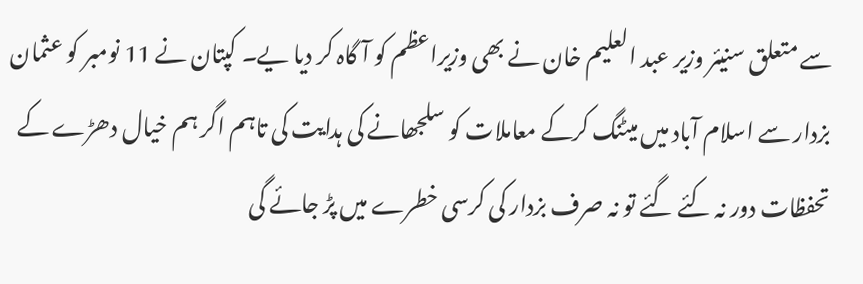سے متعلق سنیئر وزیر عبد العلیم خان نے بھی وزیراعظم کو آ گاہ کر دیا یے۔ کپتان نے 11 نومبر کو عثمان بزدار سے اسلام آباد میں میٹنگ کرکے معاملات کو سلجھانے کی ہدایت کی تاہم اگر ہم خیال دھڑے کے تحفظات دور نہ کئے گئے تو نہ صرف بزدار کی کرسی خطرے میں پڑ جائے گی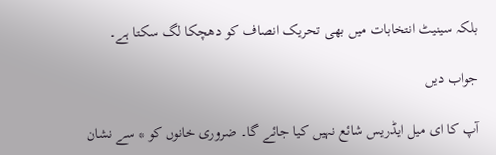بلکہ سینیٹ انتخابات میں بھی تحریک انصاف کو دھچکا لگ سکتا ہے۔

جواب دیں

آپ کا ای میل ایڈریس شائع نہیں کیا جائے گا۔ ضروری خانوں کو * سے نشان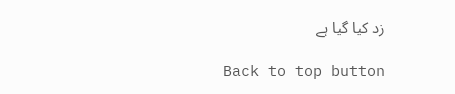زد کیا گیا ہے

Back to top button